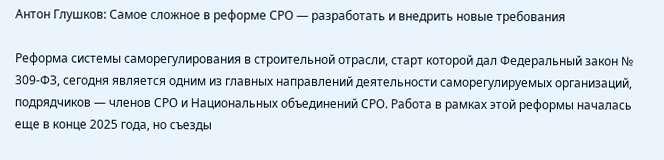Антон Глушков: Самое сложное в реформе СРО — разработать и внедрить новые требования

Реформа системы саморегулирования в строительной отрасли, старт которой дал Федеральный закон № 309-ФЗ, сегодня является одним из главных направлений деятельности саморегулируемых организаций, подрядчиков — членов СРО и Национальных объединений СРО. Работа в рамках этой реформы началась еще в конце 2025 года, но съезды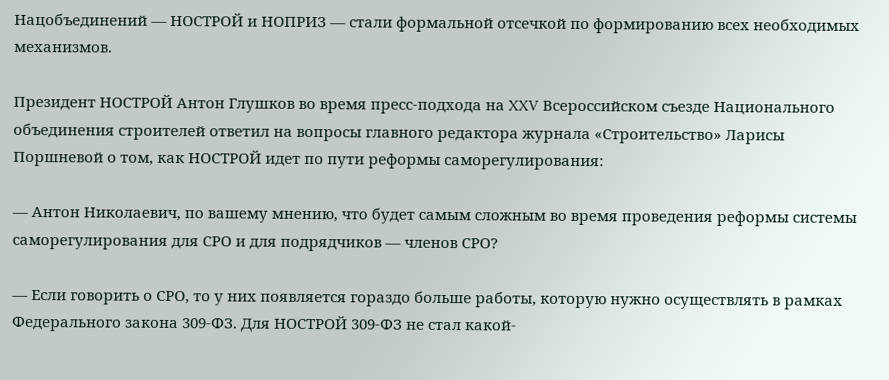Нацобъединений — НОСТРОЙ и НОПРИЗ — стали формальной отсечкой по формированию всех необходимых механизмов.

Президент НОСТРОЙ Антон Глушков во время пресс-подхода на XXV Всероссийском съезде Национального объединения строителей ответил на вопросы главного редактора журнала «Строительство» Ларисы Поршневой о том, как НОСТРОЙ идет по пути реформы саморегулирования:

— Антон Николаевич, по вашему мнению, что будет самым сложным во время проведения реформы системы саморегулирования для СРО и для подрядчиков — членов СРО?

— Если говорить о СРО, то у них появляется гораздо больше работы, которую нужно осуществлять в рамках Федерального закона 309-ФЗ. Для НОСТРОЙ 309-ФЗ не стал какой-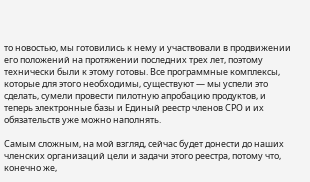то новостью, мы готовились к нему и участвовали в продвижении его положений на протяжении последних трех лет, поэтому технически были к этому готовы. Все программные комплексы, которые для этого необходимы, существуют — мы успели это сделать, сумели провести пилотную апробацию продуктов, и теперь электронные базы и Единый реестр членов СРО и их обязательств уже можно наполнять.

Самым сложным, на мой взгляд, сейчас будет донести до наших членских организаций цели и задачи этого реестра, потому что, конечно же,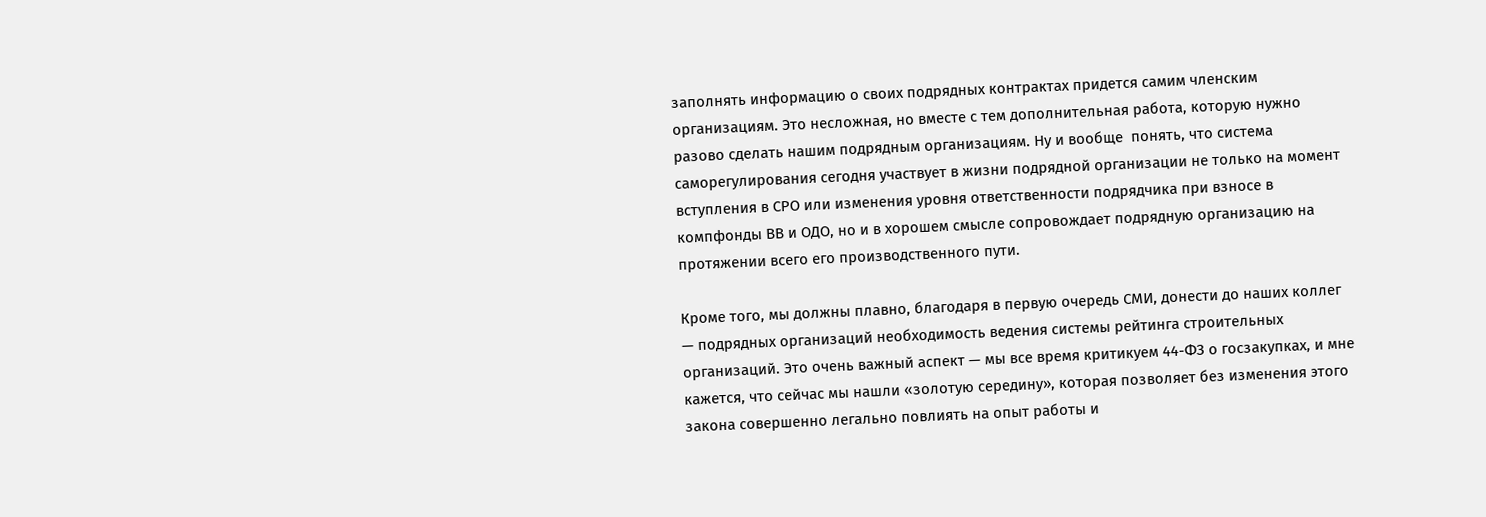заполнять информацию о своих подрядных контрактах придется самим членским организациям. Это несложная, но вместе с тем дополнительная работа, которую нужно разово сделать нашим подрядным организациям. Ну и вообще  понять, что система саморегулирования сегодня участвует в жизни подрядной организации не только на момент  вступления в СРО или изменения уровня ответственности подрядчика при взносе в компфонды ВВ и ОДО, но и в хорошем смысле сопровождает подрядную организацию на протяжении всего его производственного пути.

Кроме того, мы должны плавно, благодаря в первую очередь СМИ, донести до наших коллег — подрядных организаций необходимость ведения системы рейтинга строительных организаций. Это очень важный аспект — мы все время критикуем 44-ФЗ о госзакупках, и мне кажется, что сейчас мы нашли «золотую середину», которая позволяет без изменения этого закона совершенно легально повлиять на опыт работы и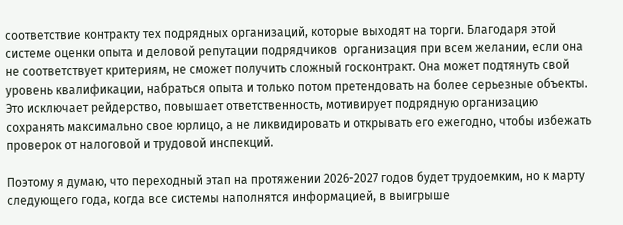соответствие контракту тех подрядных организаций, которые выходят на торги. Благодаря этой системе оценки опыта и деловой репутации подрядчиков  организация при всем желании, если она не соответствует критериям, не сможет получить сложный госконтракт. Она может подтянуть свой уровень квалификации, набраться опыта и только потом претендовать на более серьезные объекты. Это исключает рейдерство, повышает ответственность, мотивирует подрядную организацию сохранять максимально свое юрлицо, а не ликвидировать и открывать его ежегодно, чтобы избежать проверок от налоговой и трудовой инспекций.

Поэтому я думаю, что переходный этап на протяжении 2026-2027 годов будет трудоемким, но к марту следующего года, когда все системы наполнятся информацией, в выигрыше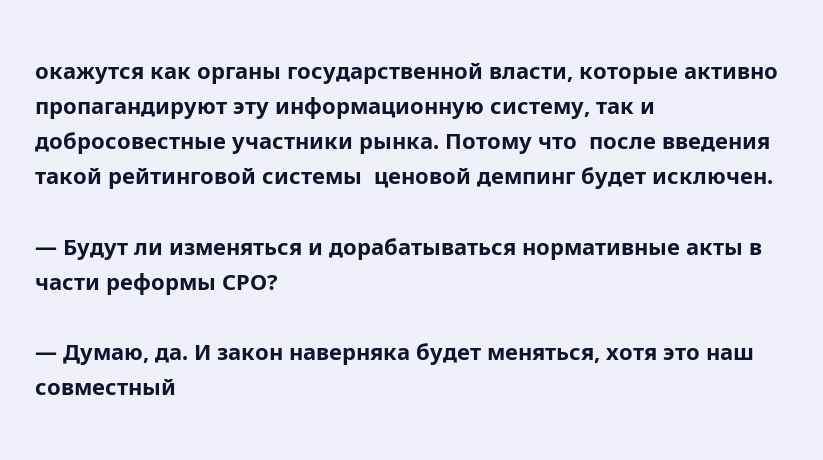окажутся как органы государственной власти, которые активно пропагандируют эту информационную систему, так и добросовестные участники рынка. Потому что  после введения такой рейтинговой системы  ценовой демпинг будет исключен.

— Будут ли изменяться и дорабатываться нормативные акты в части реформы СРО?

— Думаю, да. И закон наверняка будет меняться, хотя это наш совместный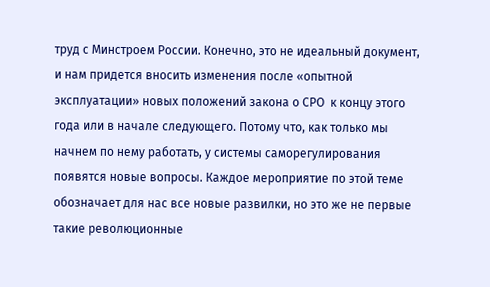труд с Минстроем России. Конечно, это не идеальный документ, и нам придется вносить изменения после «опытной эксплуатации» новых положений закона о СРО  к концу этого года или в начале следующего. Потому что, как только мы начнем по нему работать, у системы саморегулирования появятся новые вопросы. Каждое мероприятие по этой теме обозначает для нас все новые развилки, но это же не первые такие революционные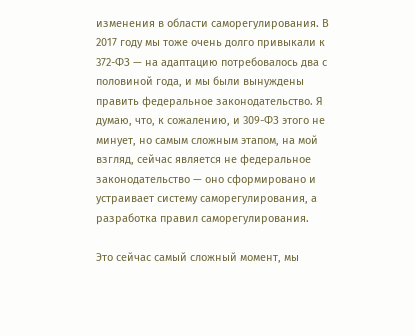изменения в области саморегулирования. В 2017 году мы тоже очень долго привыкали к 372-ФЗ — на адаптацию потребовалось два с половиной года, и мы были вынуждены править федеральное законодательство. Я думаю, что, к сожалению, и 309-ФЗ этого не минует, но самым сложным этапом, на мой взгляд, сейчас является не федеральное законодательство — оно сформировано и устраивает систему саморегулирования, а разработка правил саморегулирования.

Это сейчас самый сложный момент, мы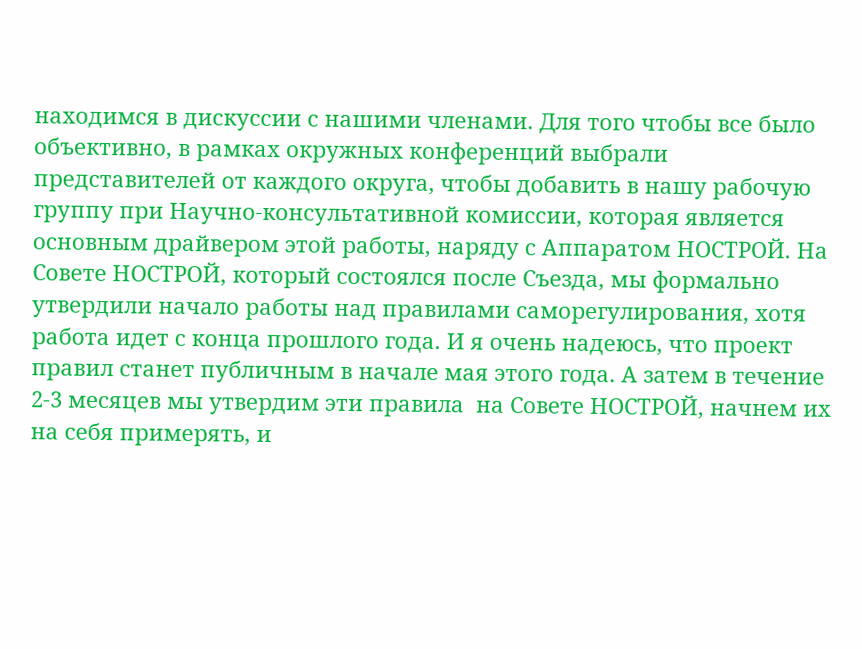находимся в дискуссии с нашими членами. Для того чтобы все было объективно, в рамках окружных конференций выбрали представителей от каждого округа, чтобы добавить в нашу рабочую группу при Научно-консультативной комиссии, которая является основным драйвером этой работы, наряду с Аппаратом НОСТРОЙ. На Совете НОСТРОЙ, который состоялся после Съезда, мы формально утвердили начало работы над правилами саморегулирования, хотя работа идет с конца прошлого года. И я очень надеюсь, что проект правил станет публичным в начале мая этого года. А затем в течение 2-3 месяцев мы утвердим эти правила  на Совете НОСТРОЙ, начнем их на себя примерять, и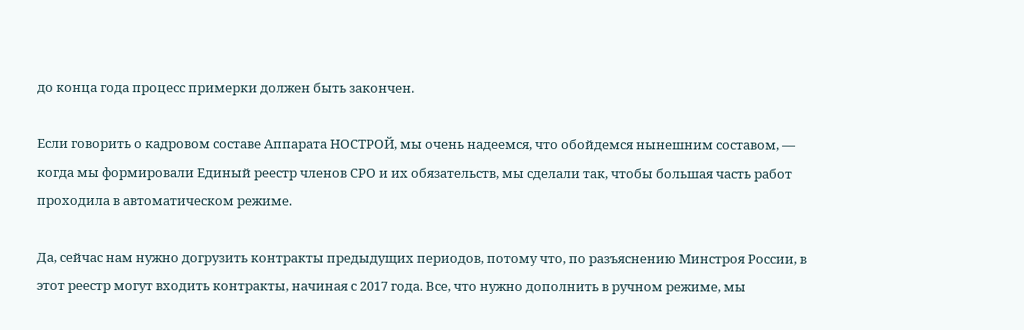до конца года процесс примерки должен быть закончен.

Если говорить о кадровом составе Аппарата НОСТРОЙ, мы очень надеемся, что обойдемся нынешним составом, —  когда мы формировали Единый реестр членов СРО и их обязательств, мы сделали так, чтобы большая часть работ проходила в автоматическом режиме.

Да, сейчас нам нужно догрузить контракты предыдущих периодов, потому что, по разъяснению Минстроя России, в этот реестр могут входить контракты, начиная с 2017 года. Все, что нужно дополнить в ручном режиме, мы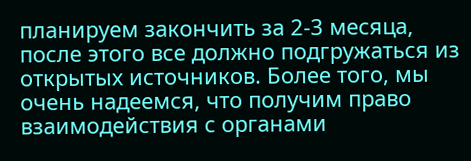планируем закончить за 2-3 месяца, после этого все должно подгружаться из открытых источников. Более того, мы очень надеемся, что получим право взаимодействия с органами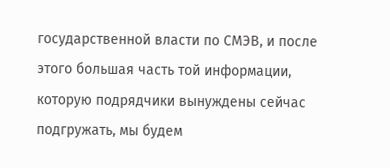государственной власти по СМЭВ, и после этого большая часть той информации, которую подрядчики вынуждены сейчас подгружать, мы будем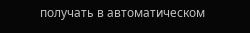получать в автоматическом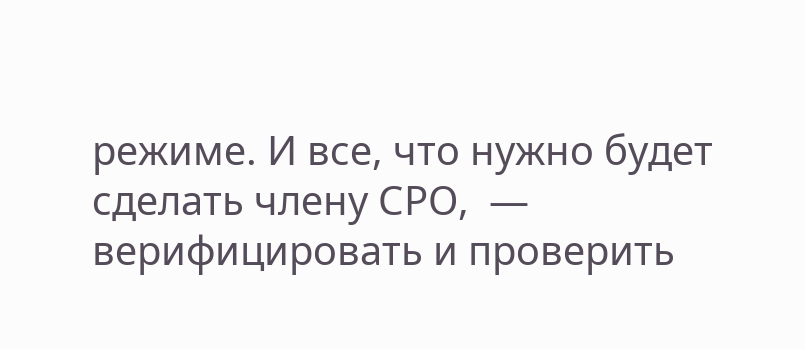режиме. И все, что нужно будет сделать члену СРО,  — верифицировать и проверить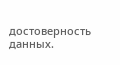достоверность данных.